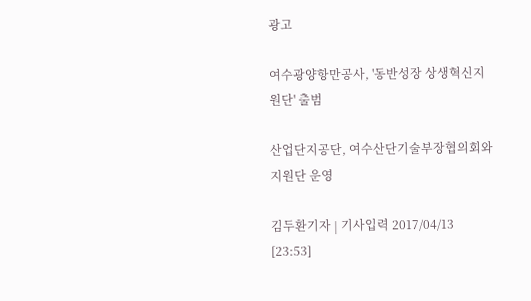광고

여수광양항만공사, '동반성장 상생혁신지원단' 출범

산업단지공단, 여수산단기술부장협의회와 지원단 운영

김두환기자 | 기사입력 2017/04/13 [23:53]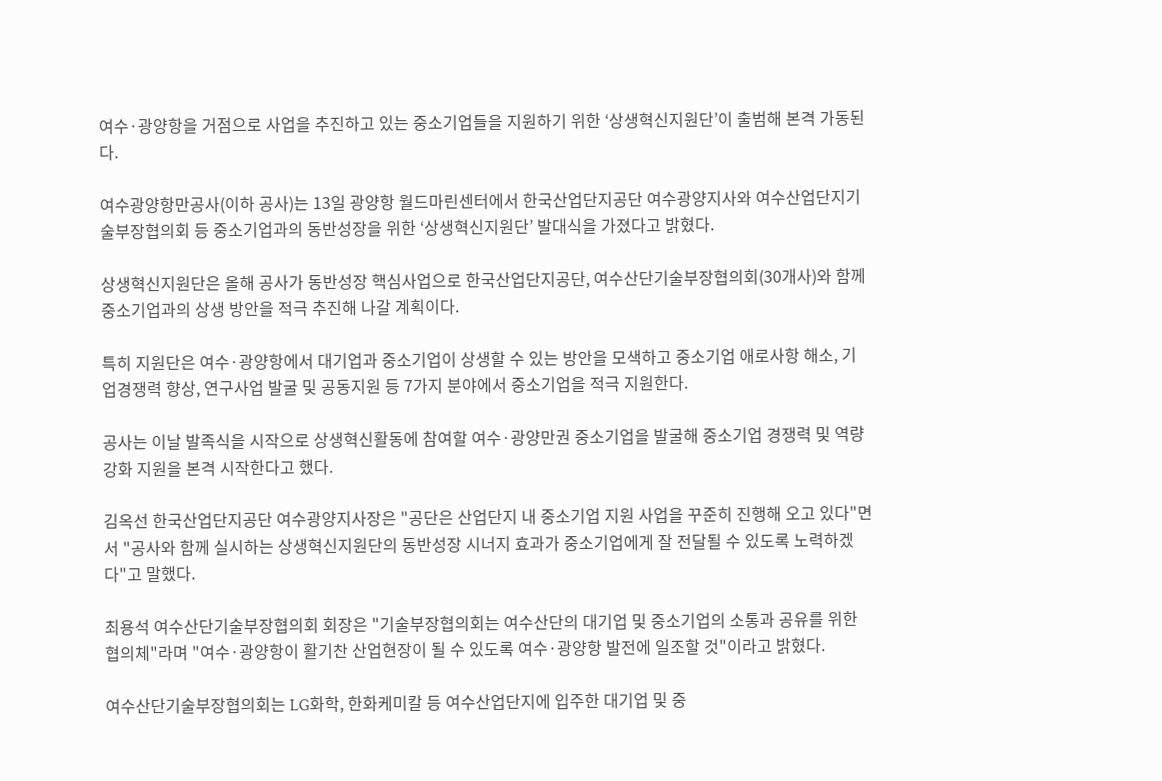여수·광양항을 거점으로 사업을 추진하고 있는 중소기업들을 지원하기 위한 ‘상생혁신지원단’이 출범해 본격 가동된다.

여수광양항만공사(이하 공사)는 13일 광양항 월드마린센터에서 한국산업단지공단 여수광양지사와 여수산업단지기술부장협의회 등 중소기업과의 동반성장을 위한 ‘상생혁신지원단’ 발대식을 가졌다고 밝혔다.

상생혁신지원단은 올해 공사가 동반성장 핵심사업으로 한국산업단지공단, 여수산단기술부장협의회(30개사)와 함께 중소기업과의 상생 방안을 적극 추진해 나갈 계획이다.

특히 지원단은 여수·광양항에서 대기업과 중소기업이 상생할 수 있는 방안을 모색하고 중소기업 애로사항 해소, 기업경쟁력 향상, 연구사업 발굴 및 공동지원 등 7가지 분야에서 중소기업을 적극 지원한다.

공사는 이날 발족식을 시작으로 상생혁신활동에 참여할 여수·광양만권 중소기업을 발굴해 중소기업 경쟁력 및 역량강화 지원을 본격 시작한다고 했다.

김옥선 한국산업단지공단 여수광양지사장은 "공단은 산업단지 내 중소기업 지원 사업을 꾸준히 진행해 오고 있다"면서 "공사와 함께 실시하는 상생혁신지원단의 동반성장 시너지 효과가 중소기업에게 잘 전달될 수 있도록 노력하겠다"고 말했다.

최용석 여수산단기술부장협의회 회장은 "기술부장협의회는 여수산단의 대기업 및 중소기업의 소통과 공유를 위한 협의체"라며 "여수·광양항이 활기찬 산업현장이 될 수 있도록 여수·광양항 발전에 일조할 것"이라고 밝혔다.

여수산단기술부장협의회는 LG화학, 한화케미칼 등 여수산업단지에 입주한 대기업 및 중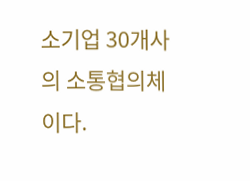소기업 30개사의 소통협의체이다.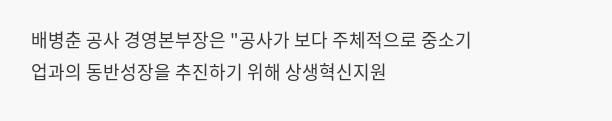배병춘 공사 경영본부장은 "공사가 보다 주체적으로 중소기업과의 동반성장을 추진하기 위해 상생혁신지원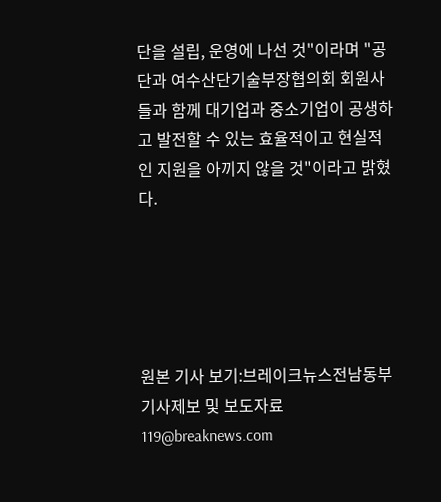단을 설립, 운영에 나선 것"이라며 "공단과 여수산단기술부장협의회 회원사들과 함께 대기업과 중소기업이 공생하고 발전할 수 있는 효율적이고 현실적인 지원을 아끼지 않을 것"이라고 밝혔다.





원본 기사 보기:브레이크뉴스전남동부
기사제보 및 보도자료 119@breaknews.com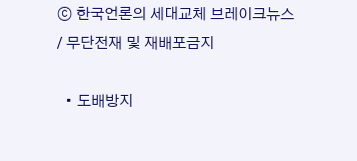ⓒ 한국언론의 세대교체 브레이크뉴스 / 무단전재 및 재배포금지

  • 도배방지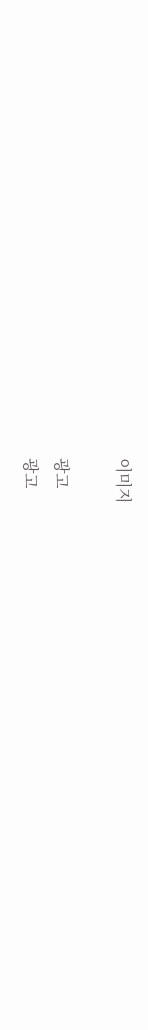이미지

광고
광고